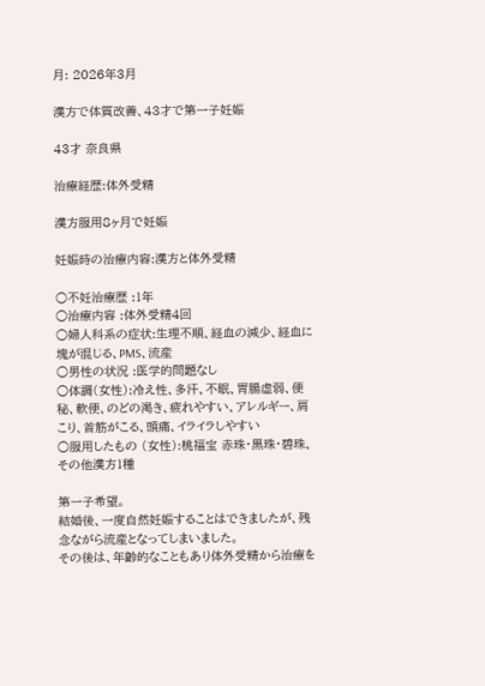月: 2026年3月

漢方で体質改善、43才で第一子妊娠

43才 奈良県

治療経歴:体外受精

漢方服用8ヶ月で妊娠

妊娠時の治療内容:漢方と体外受精

○不妊治療歴 :1年
○治療内容 :体外受精4回
○婦人科系の症状:生理不順、経血の減少、経血に塊が混じる、PMS、流産
○男性の状況 :医学的問題なし
○体調(女性):冷え性、多汗、不眠、胃腸虚弱、便秘、軟便、のどの渇き、疲れやすい、アレルギー、肩こり、首筋がこる、頭痛、イライラしやすい
○服用したもの (女性):桃福宝 赤珠・黒珠・碧珠、その他漢方1種

第一子希望。
結婚後、一度自然妊娠することはできましたが、残念ながら流産となってしまいました。
その後は、年齢的なこともあり体外受精から治療を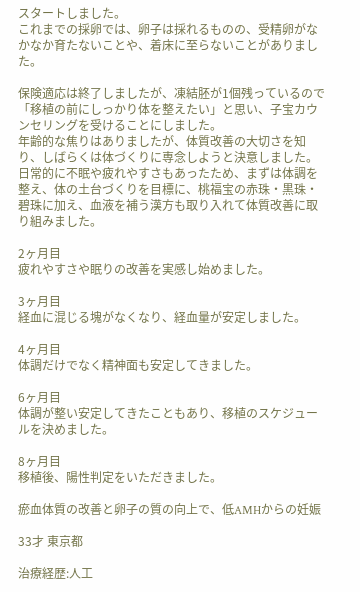スタートしました。
これまでの採卵では、卵子は採れるものの、受精卵がなかなか育たないことや、着床に至らないことがありました。

保険適応は終了しましたが、凍結胚が1個残っているので「移植の前にしっかり体を整えたい」と思い、子宝カウンセリングを受けることにしました。
年齢的な焦りはありましたが、体質改善の大切さを知り、しばらくは体づくりに専念しようと決意しました。
日常的に不眠や疲れやすさもあったため、まずは体調を整え、体の土台づくりを目標に、桃福宝の赤珠・黒珠・碧珠に加え、血液を補う漢方も取り入れて体質改善に取り組みました。

2ヶ月目
疲れやすさや眠りの改善を実感し始めました。

3ヶ月目
経血に混じる塊がなくなり、経血量が安定しました。

4ヶ月目
体調だけでなく精神面も安定してきました。

6ヶ月目
体調が整い安定してきたこともあり、移植のスケジュールを決めました。

8ヶ月目
移植後、陽性判定をいただきました。

瘀血体質の改善と卵子の質の向上で、低AMHからの妊娠

33才 東京都

治療経歴:人工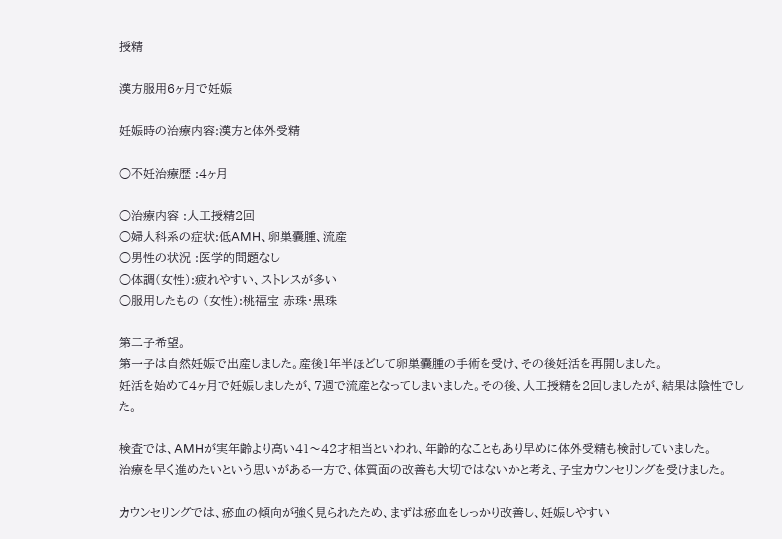授精

漢方服用6ヶ月で妊娠

妊娠時の治療内容:漢方と体外受精

○不妊治療歴 :4ヶ月

○治療内容 :人工授精2回
○婦人科系の症状:低AMH、卵巣嚢腫、流産
○男性の状況 :医学的問題なし
○体調(女性):疲れやすい、ストレスが多い
○服用したもの (女性):桃福宝 赤珠・黒珠

第二子希望。
第一子は自然妊娠で出産しました。産後1年半ほどして卵巣嚢腫の手術を受け、その後妊活を再開しました。
妊活を始めて4ヶ月で妊娠しましたが、7週で流産となってしまいました。その後、人工授精を2回しましたが、結果は陰性でした。

検査では、AMHが実年齢より高い41〜42才相当といわれ、年齢的なこともあり早めに体外受精も検討していました。
治療を早く進めたいという思いがある一方で、体質面の改善も大切ではないかと考え、子宝カウンセリングを受けました。

カウンセリングでは、瘀血の傾向が強く見られたため、まずは瘀血をしっかり改善し、妊娠しやすい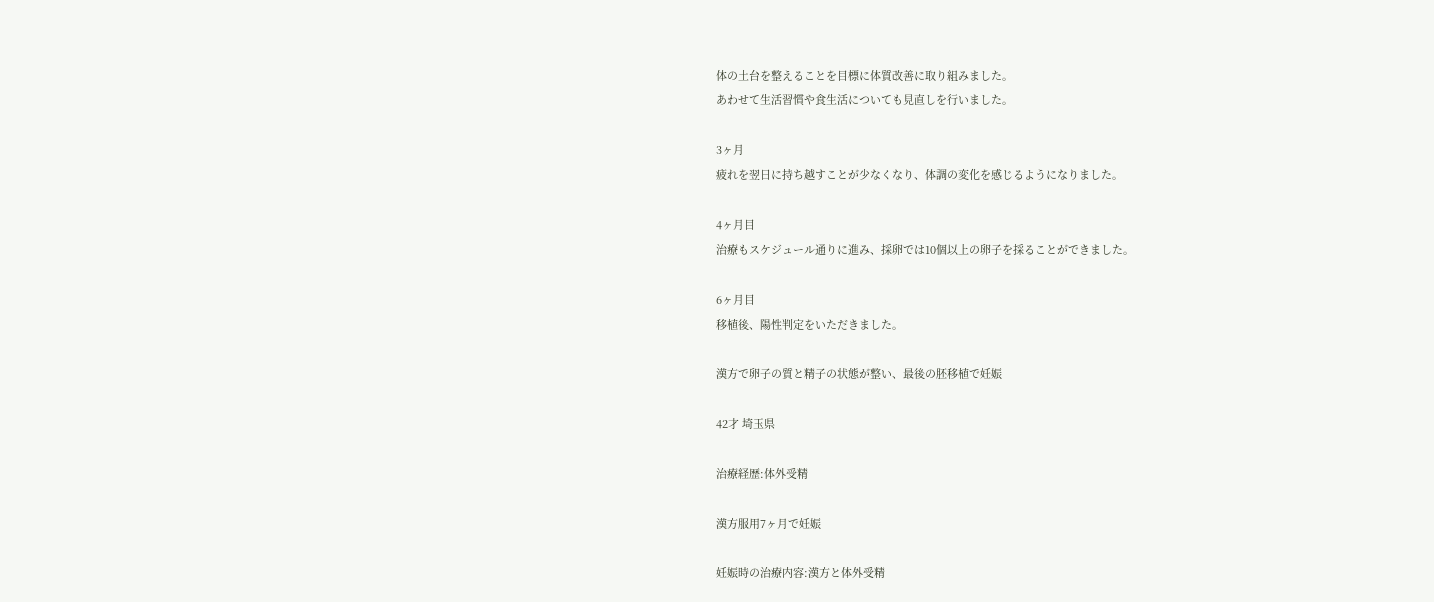体の土台を整えることを目標に体質改善に取り組みました。
あわせて生活習慣や食生活についても見直しを行いました。

3ヶ月
疲れを翌日に持ち越すことが少なくなり、体調の変化を感じるようになりました。

4ヶ月目
治療もスケジュール通りに進み、採卵では10個以上の卵子を採ることができました。

6ヶ月目
移植後、陽性判定をいただきました。

漢方で卵子の質と精子の状態が整い、最後の胚移植で妊娠

42才 埼玉県

治療経歴:体外受精

漢方服用7ヶ月で妊娠

妊娠時の治療内容:漢方と体外受精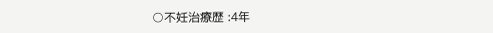○不妊治療歴 :4年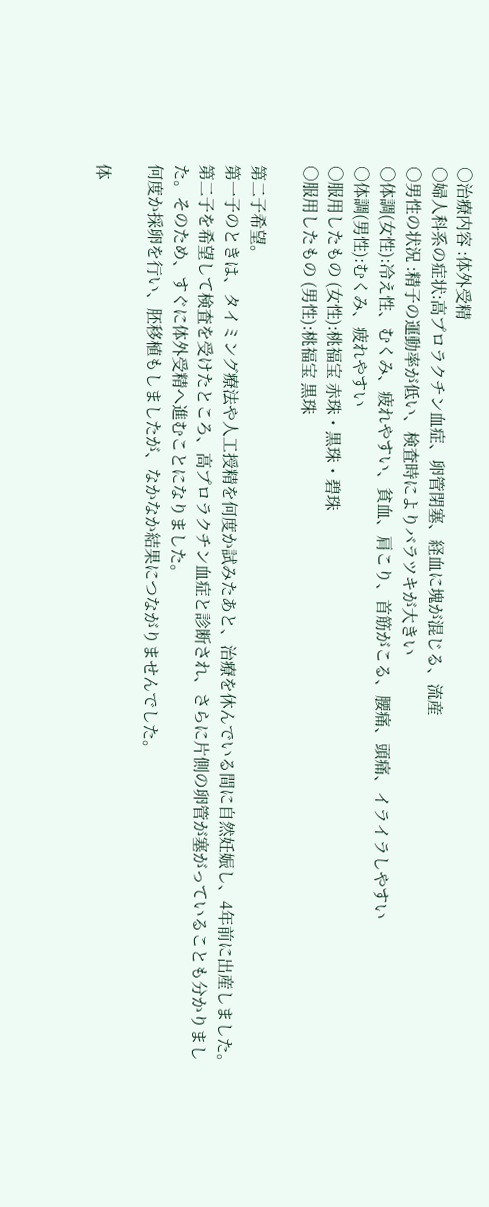○治療内容 :体外受精
○婦人科系の症状:高プロラクチン血症、卵管閉塞、経血に塊が混じる、流産
○男性の状況 :精子の運動率が低い、検査時によりバラツキが大きい
○体調(女性):冷え性、むくみ、疲れやすい、貧血、肩こり、首筋がこる、腰痛、頭痛、イライラしやすい
○体調(男性):むくみ、疲れやすい
○服用したもの (女性):桃福宝 赤珠・黒珠・碧珠
○服用したもの (男性):桃福宝 黒珠

第二子希望。
第一子のときは、タイミング療法や人工授精を何度か試みたあと、治療を休んでいる間に自然妊娠し、4年前に出産しました。
第二子を希望して検査を受けたところ、高プロラクチン血症と診断され、さらに片側の卵管が塞がっていることも分かりました。そのため、すぐに体外受精へ進むことになりました。
何度か採卵を行い、胚移植もしましたが、なかなか結果につながりませんでした。

体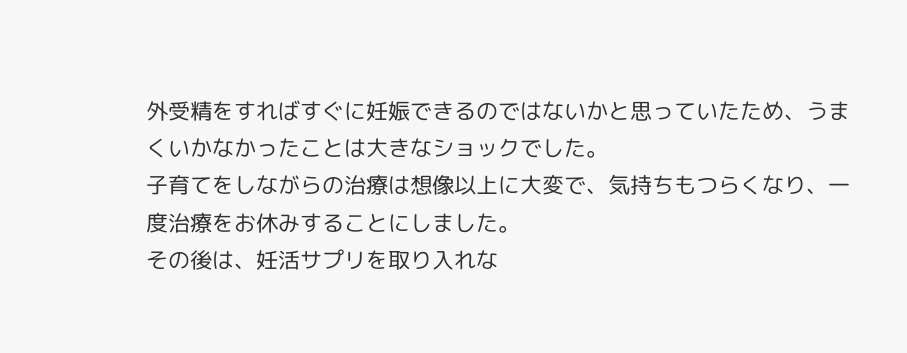外受精をすればすぐに妊娠できるのではないかと思っていたため、うまくいかなかったことは大きなショックでした。
子育てをしながらの治療は想像以上に大変で、気持ちもつらくなり、一度治療をお休みすることにしました。
その後は、妊活サプリを取り入れな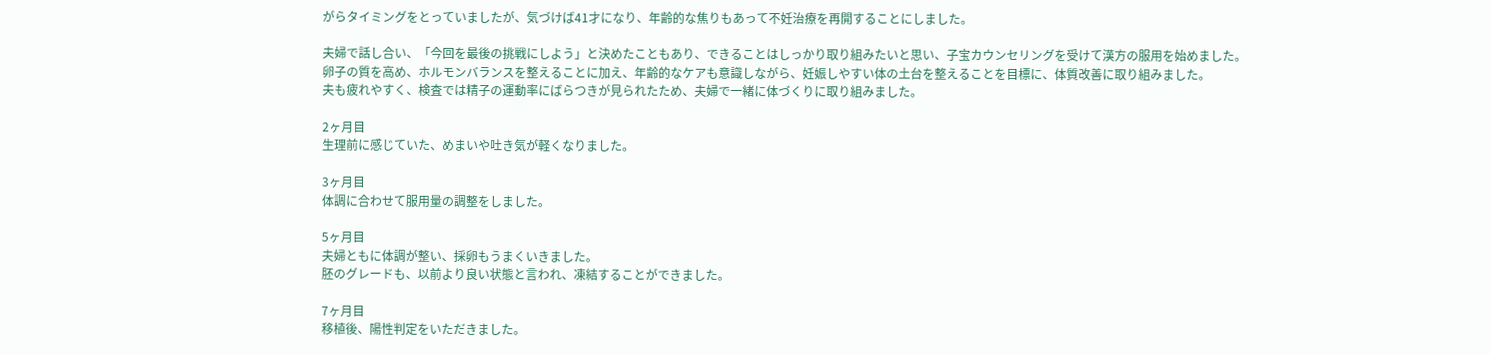がらタイミングをとっていましたが、気づけば41才になり、年齢的な焦りもあって不妊治療を再開することにしました。

夫婦で話し合い、「今回を最後の挑戦にしよう」と決めたこともあり、できることはしっかり取り組みたいと思い、子宝カウンセリングを受けて漢方の服用を始めました。
卵子の質を高め、ホルモンバランスを整えることに加え、年齢的なケアも意識しながら、妊娠しやすい体の土台を整えることを目標に、体質改善に取り組みました。
夫も疲れやすく、検査では精子の運動率にばらつきが見られたため、夫婦で一緒に体づくりに取り組みました。

2ヶ月目
生理前に感じていた、めまいや吐き気が軽くなりました。

3ヶ月目
体調に合わせて服用量の調整をしました。

5ヶ月目
夫婦ともに体調が整い、採卵もうまくいきました。
胚のグレードも、以前より良い状態と言われ、凍結することができました。

7ヶ月目
移植後、陽性判定をいただきました。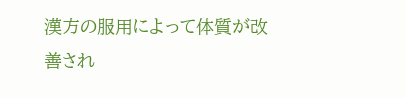漢方の服用によって体質が改善され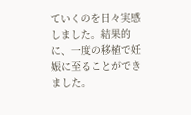ていくのを日々実感しました。結果的に、一度の移植で妊娠に至ることができました。